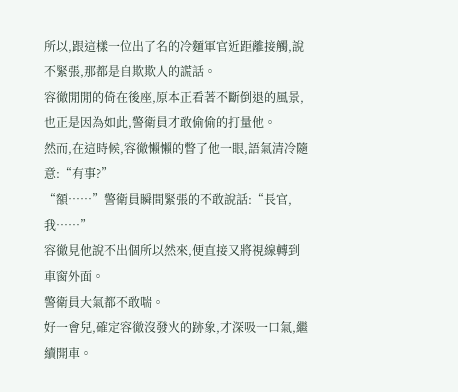所以,跟這樣一位出了名的冷麵軍官近距離接觸,說不緊張,那都是自欺欺人的謊話。
容徹閒閒的倚在後座,原本正看著不斷倒退的風景,也正是因為如此,警衛員才敢偷偷的打量他。
然而,在這時候,容徹懶懶的瞥了他一眼,語氣清冷隨意:“有事?”
“額……”警衛員瞬間緊張的不敢說話:“長官,我……”
容徹見他說不出個所以然來,便直接又將視線轉到車窗外面。
警衛員大氣都不敢喘。
好一會兒,確定容徹沒發火的跡象,才深吸一口氣,繼續開車。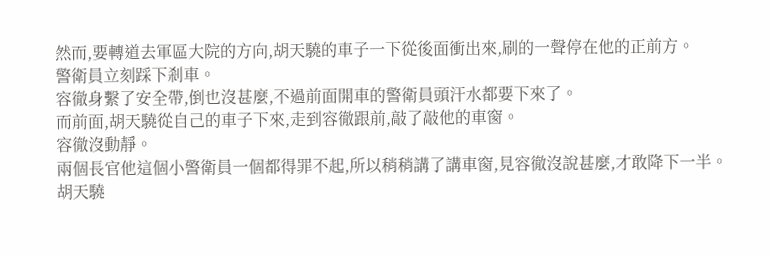然而,要轉道去軍區大院的方向,胡天驍的車子一下從後面衝出來,刷的一聲停在他的正前方。
警衛員立刻踩下剎車。
容徹身繫了安全帶,倒也沒甚麼,不過前面開車的警衛員頭汗水都要下來了。
而前面,胡天驍從自己的車子下來,走到容徹跟前,敲了敲他的車窗。
容徹沒動靜。
兩個長官他這個小警衛員一個都得罪不起,所以稍稍講了講車窗,見容徹沒說甚麼,才敢降下一半。
胡天驍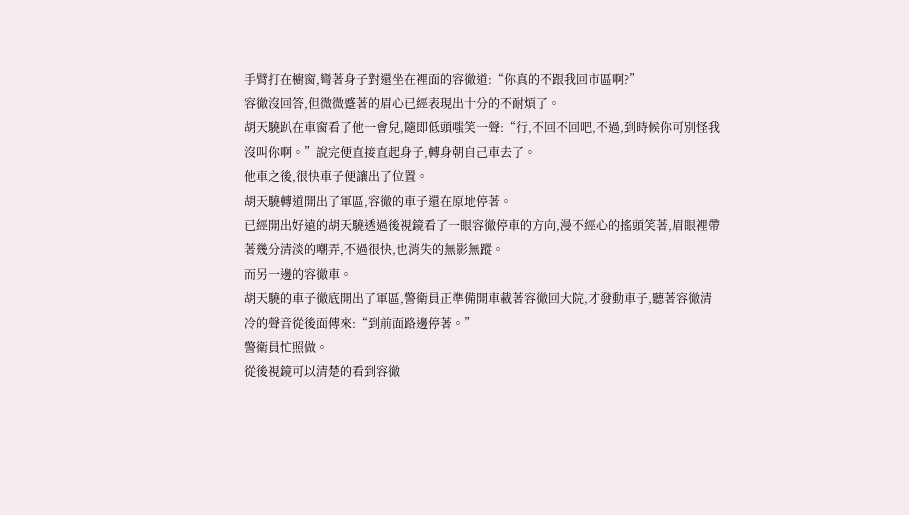手臂打在櫥窗,彎著身子對還坐在裡面的容徹道:“你真的不跟我回市區啊?”
容徹沒回答,但微微蹙著的眉心已經表現出十分的不耐煩了。
胡天驍趴在車窗看了他一會兒,隨即低頭嗤笑一聲:“行,不回不回吧,不過,到時候你可別怪我沒叫你啊。”說完便直接直起身子,轉身朝自己車去了。
他車之後,很快車子便讓出了位置。
胡天驍轉道開出了軍區,容徹的車子還在原地停著。
已經開出好遠的胡天驍透過後視鏡看了一眼容徹停車的方向,漫不經心的搖頭笑著,眉眼裡帶著幾分清淡的嘲弄,不過很快,也消失的無影無蹤。
而另一邊的容徹車。
胡天驍的車子徹底開出了軍區,警衛員正準備開車載著容徹回大院,才發動車子,聽著容徹清冷的聲音從後面傳來:“到前面路邊停著。”
警衛員忙照做。
從後視鏡可以清楚的看到容徹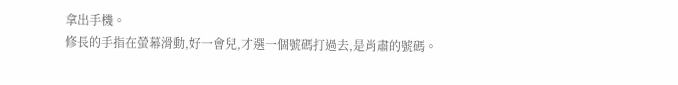拿出手機。
修長的手指在螢幕滑動,好一會兒,才選一個號碼打過去,是肖肅的號碼。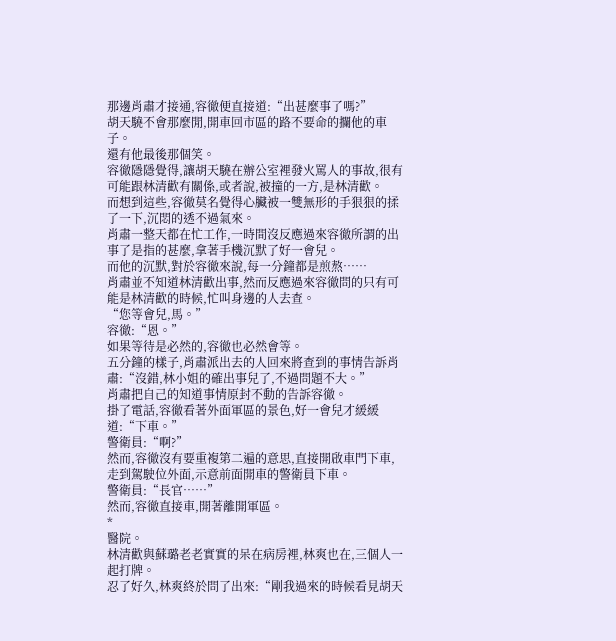那邊肖肅才接通,容徹便直接道:“出甚麼事了嗎?”
胡天驍不會那麼閒,開車回市區的路不要命的攔他的車子。
還有他最後那個笑。
容徹隱隱覺得,讓胡天驍在辦公室裡發火罵人的事故,很有可能跟林清歡有關係,或者說,被撞的一方,是林清歡。
而想到這些,容徹莫名覺得心臟被一雙無形的手狠狠的揉了一下,沉悶的透不過氣來。
肖肅一整天都在忙工作,一時間沒反應過來容徹所謂的出事了是指的甚麼,拿著手機沉默了好一會兒。
而他的沉默,對於容徹來說,每一分鐘都是煎熬……
肖肅並不知道林清歡出事,然而反應過來容徹問的只有可能是林清歡的時候,忙叫身邊的人去查。
“您等會兒,馬。”
容徹:“恩。”
如果等待是必然的,容徹也必然會等。
五分鐘的樣子,肖肅派出去的人回來將查到的事情告訴肖肅:“沒錯,林小姐的確出事兒了,不過問題不大。”
肖肅把自己的知道事情原封不動的告訴容徹。
掛了電話,容徹看著外面軍區的景色,好一會兒才緩緩道:“下車。”
警衛員:“啊?”
然而,容徹沒有要重複第二遍的意思,直接開啟車門下車,走到駕駛位外面,示意前面開車的警衛員下車。
警衛員:“長官……”
然而,容徹直接車,開著離開軍區。
*
醫院。
林清歡與蘇璐老老實實的呆在病房裡,林爽也在,三個人一起打牌。
忍了好久,林爽終於問了出來:“剛我過來的時候看見胡天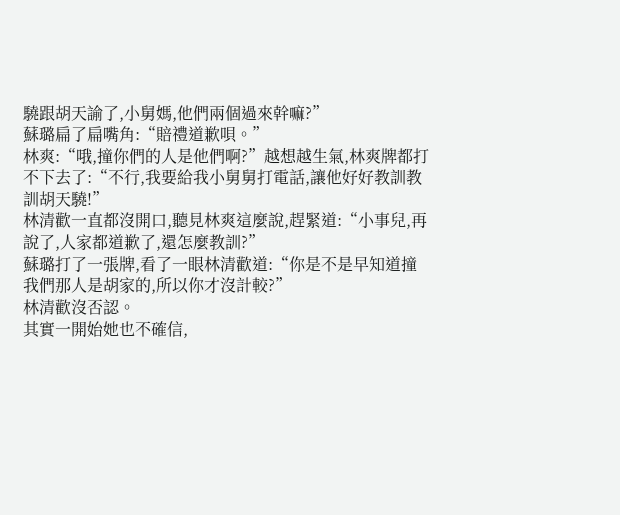驍跟胡天諭了,小舅媽,他們兩個過來幹嘛?”
蘇璐扁了扁嘴角:“賠禮道歉唄。”
林爽:“哦,撞你們的人是他們啊?”越想越生氣,林爽牌都打不下去了:“不行,我要給我小舅舅打電話,讓他好好教訓教訓胡天驍!”
林清歡一直都沒開口,聽見林爽這麼說,趕緊道:“小事兒,再說了,人家都道歉了,還怎麼教訓?”
蘇璐打了一張牌,看了一眼林清歡道:“你是不是早知道撞我們那人是胡家的,所以你才沒計較?”
林清歡沒否認。
其實一開始她也不確信,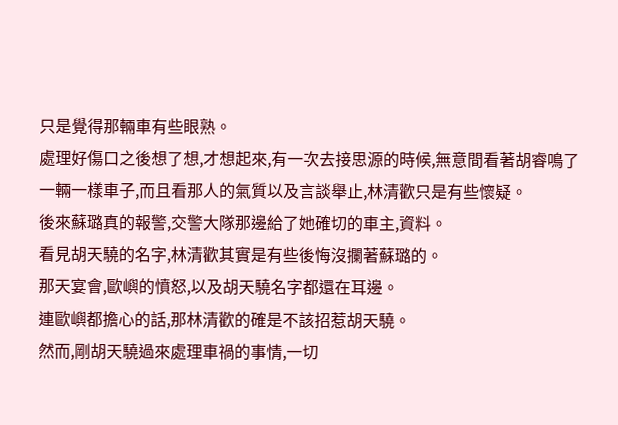只是覺得那輛車有些眼熟。
處理好傷口之後想了想,才想起來,有一次去接思源的時候,無意間看著胡睿鳴了一輛一樣車子,而且看那人的氣質以及言談舉止,林清歡只是有些懷疑。
後來蘇璐真的報警,交警大隊那邊給了她確切的車主,資料。
看見胡天驍的名字,林清歡其實是有些後悔沒攔著蘇璐的。
那天宴會,歐嶼的憤怒,以及胡天驍名字都還在耳邊。
連歐嶼都擔心的話,那林清歡的確是不該招惹胡天驍。
然而,剛胡天驍過來處理車禍的事情,一切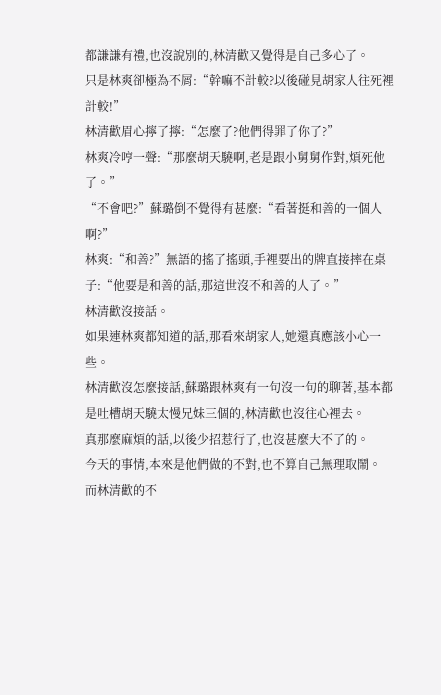都謙謙有禮,也沒說別的,林清歡又覺得是自己多心了。
只是林爽卻極為不屑:“幹嘛不計較?以後碰見胡家人往死裡計較!”
林清歡眉心擰了擰:“怎麼了?他們得罪了你了?”
林爽冷哼一聲:“那麼胡天驍啊,老是跟小舅舅作對,煩死他了。”
“不會吧?”蘇璐倒不覺得有甚麼:“看著挺和善的一個人啊?”
林爽:“和善?”無語的搖了搖頭,手裡要出的牌直接摔在桌子:“他要是和善的話,那這世沒不和善的人了。”
林清歡沒接話。
如果連林爽都知道的話,那看來胡家人,她還真應該小心一些。
林清歡沒怎麼接話,蘇璐跟林爽有一句沒一句的聊著,基本都是吐槽胡天驍太慢兄妹三個的,林清歡也沒往心裡去。
真那麼麻煩的話,以後少招惹行了,也沒甚麼大不了的。
今天的事情,本來是他們做的不對,也不算自己無理取鬧。
而林清歡的不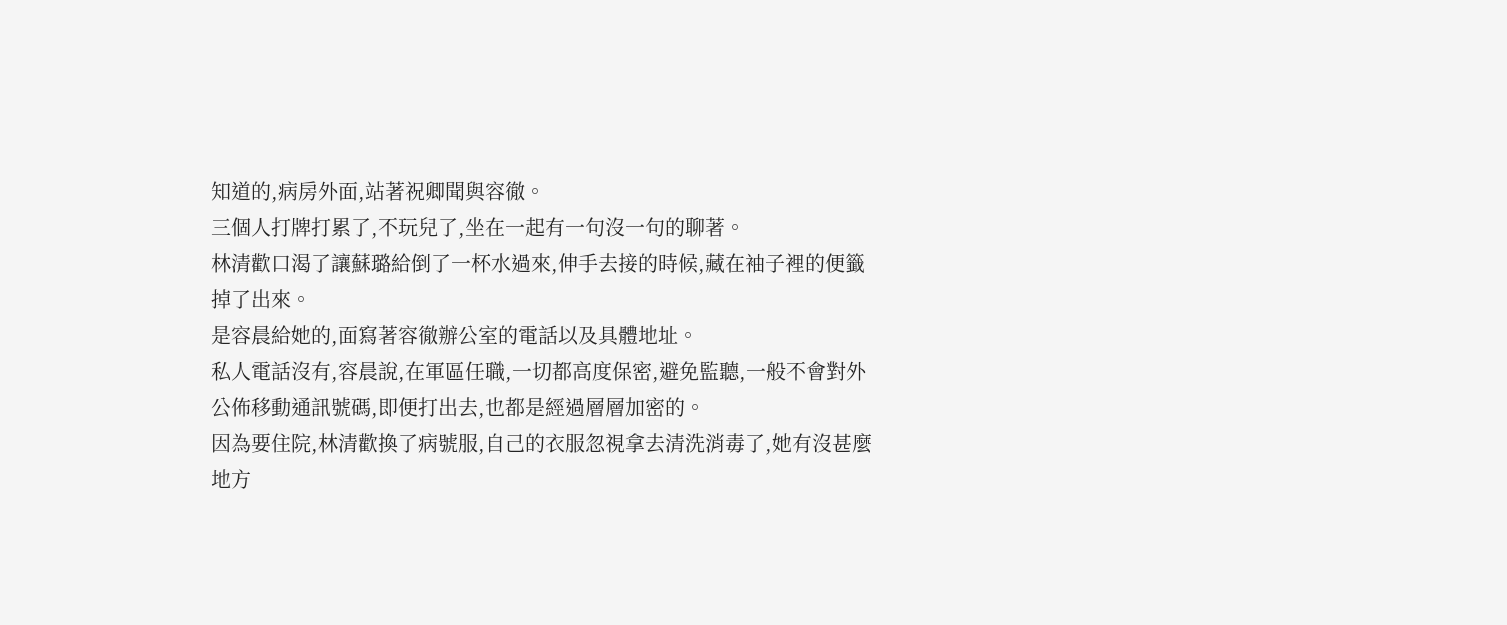知道的,病房外面,站著祝卿聞與容徹。
三個人打牌打累了,不玩兒了,坐在一起有一句沒一句的聊著。
林清歡口渴了讓蘇璐給倒了一杯水過來,伸手去接的時候,藏在袖子裡的便籤掉了出來。
是容晨給她的,面寫著容徹辦公室的電話以及具體地址。
私人電話沒有,容晨說,在軍區任職,一切都高度保密,避免監聽,一般不會對外公佈移動通訊號碼,即便打出去,也都是經過層層加密的。
因為要住院,林清歡換了病號服,自己的衣服忽視拿去清洗消毒了,她有沒甚麼地方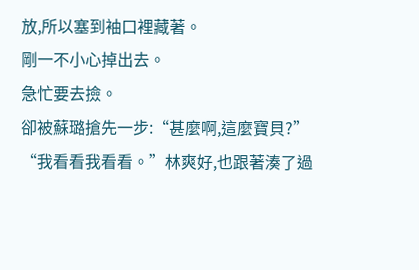放,所以塞到袖口裡藏著。
剛一不小心掉出去。
急忙要去撿。
卻被蘇璐搶先一步:“甚麼啊,這麼寶貝?”
“我看看我看看。”林爽好,也跟著湊了過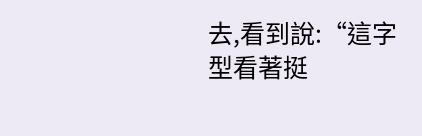去,看到說:“這字型看著挺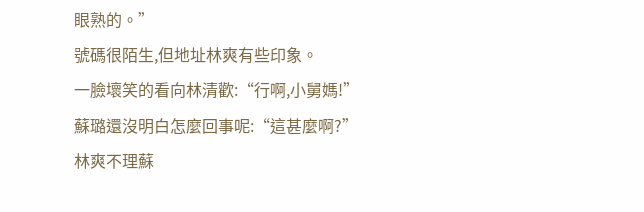眼熟的。”
號碼很陌生,但地址林爽有些印象。
一臉壞笑的看向林清歡:“行啊,小舅媽!”
蘇璐還沒明白怎麼回事呢:“這甚麼啊?”
林爽不理蘇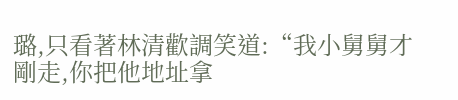璐,只看著林清歡調笑道:“我小舅舅才剛走,你把他地址拿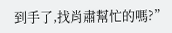到手了,找肖肅幫忙的嗎?”